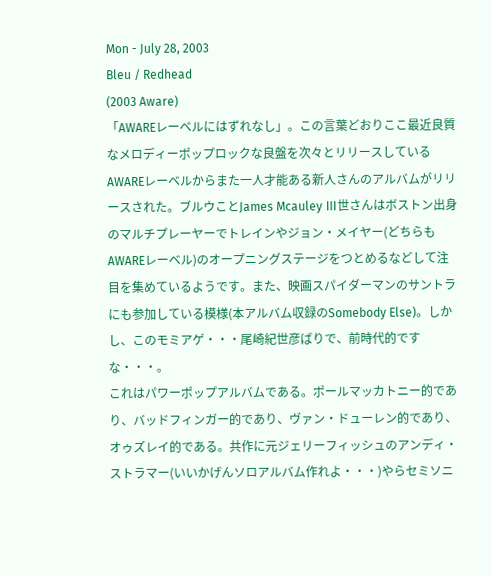Mon - July 28, 2003
Bleu / Redhead
(2003 Aware)
「AWAREレーベルにはずれなし」。この言葉どおりここ最近良質なメロディーポップロックな良盤を次々とリリースしているAWAREレーベルからまた一人才能ある新人さんのアルバムがリリースされた。ブルウことJames Mcauley Ⅲ世さんはボストン出身のマルチプレーヤーでトレインやジョン・メイヤー(どちらもAWAREレーベル)のオープニングステージをつとめるなどして注目を集めているようです。また、映画スパイダーマンのサントラにも参加している模様(本アルバム収録のSomebody Else)。しかし、このモミアゲ・・・尾崎紀世彦ばりで、前時代的ですな・・・。
これはパワーポップアルバムである。ポールマッカトニー的であり、バッドフィンガー的であり、ヴァン・ドューレン的であり、オゥズレイ的である。共作に元ジェリーフィッシュのアンディ・ストラマー(いいかげんソロアルバム作れよ・・・)やらセミソニ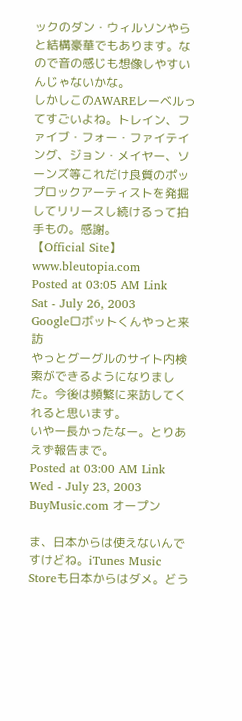ックのダン・ウィルソンやらと結構豪華でもあります。なので音の感じも想像しやすいんじゃないかな。
しかしこのAWAREレーベルってすごいよね。トレイン、ファイブ・フォー・ファイテイング、ジョン・メイヤー、ソーンズ等これだけ良質のポップロックアーティストを発掘してリリースし続けるって拍手もの。感謝。
【Official Site】
www.bleutopia.com
Posted at 03:05 AM Link
Sat - July 26, 2003
Googleロボットくんやっと来訪
やっとグーグルのサイト内検索ができるようになりました。今後は頻繁に来訪してくれると思います。
いやー長かったなー。とりあえず報告まで。
Posted at 03:00 AM Link
Wed - July 23, 2003
BuyMusic.com オープン

ま、日本からは使えないんですけどね。iTunes Music Storeも日本からはダメ。どう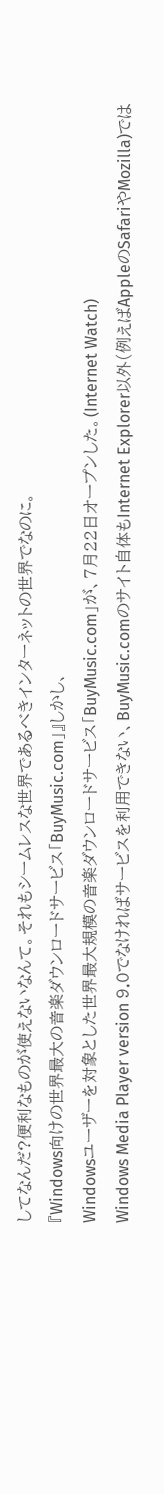してなんだ?便利なものが使えないなんて。それもシームレスな世界であるべきインターネットの世界でなのに。
『Windows向けの世界最大の音楽ダウンロードサービス「BuyMusic.com」』しかし、
Windowsユーザーを対象とした世界最大規模の音楽ダウンロードサービス「BuyMusic.com」が、7月22日オープンした。(Internet Watch)
Windows Media Player version 9.0でなければサービスを利用できない、BuyMusic.comのサイト自体もInternet Explorer以外(例えばAppleのSafariやMozilla)では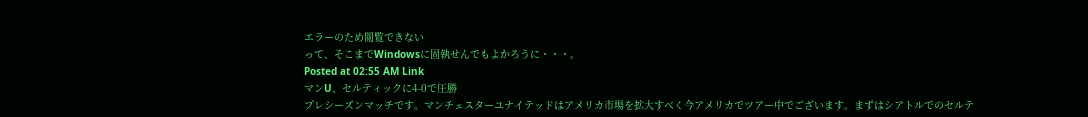エラーのため閲覧できない
って、そこまでWindowsに固執せんでもよかろうに・・・。
Posted at 02:55 AM Link
マンU、セルティックに4-0で圧勝
プレシーズンマッチです。マンチェスターユナイテッドはアメリカ市場を拡大すべく今アメリカでツアー中でございます。まずはシアトルでのセルテ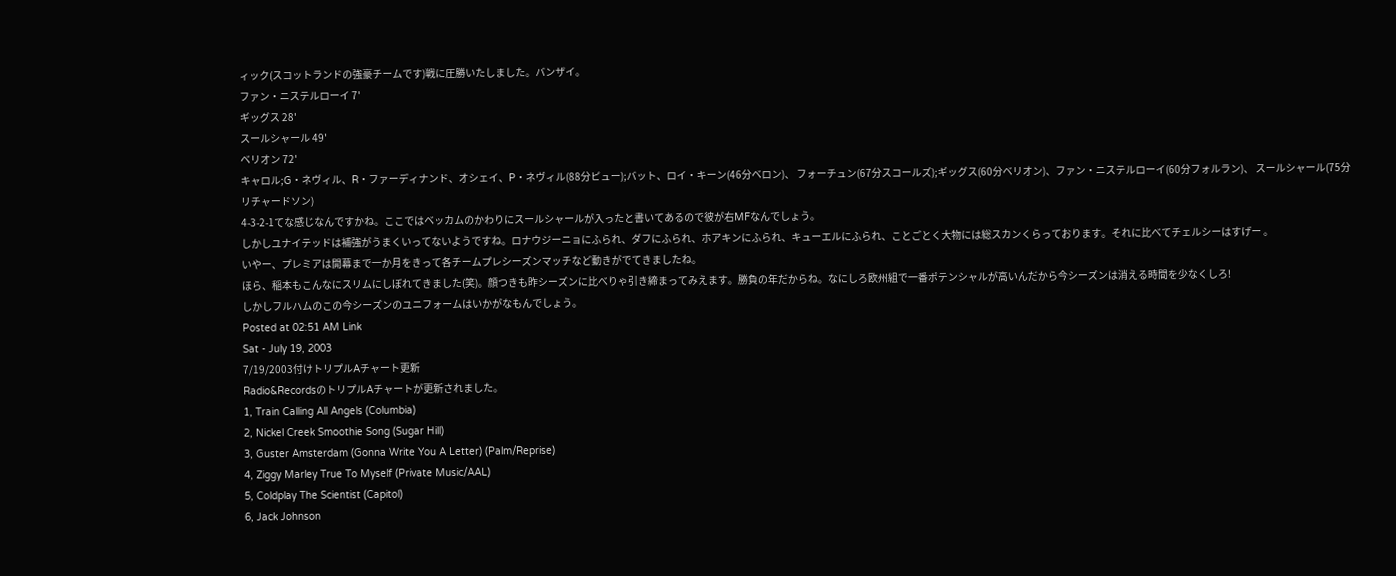ィック(スコットランドの強豪チームです)戦に圧勝いたしました。バンザイ。
ファン・ニステルローイ 7'
ギッグス 28'
スールシャール 49'
ベリオン 72'
キャロル;G・ネヴィル、R・ファーディナンド、オシェイ、P・ネヴィル(88分ピュー);バット、ロイ・キーン(46分ベロン)、 フォーチュン(67分スコールズ);ギッグス(60分ベリオン)、ファン・ニステルローイ(60分フォルラン)、 スールシャール(75分リチャードソン)
4-3-2-1てな感じなんですかね。ここではベッカムのかわりにスールシャールが入ったと書いてあるので彼が右MFなんでしょう。
しかしユナイテッドは補強がうまくいってないようですね。ロナウジーニョにふられ、ダフにふられ、ホアキンにふられ、キューエルにふられ、ことごとく大物には総スカンくらっております。それに比べてチェルシーはすげー 。
いやー、プレミアは開幕まで一か月をきって各チームプレシーズンマッチなど動きがでてきましたね。
ほら、稲本もこんなにスリムにしぼれてきました(笑)。顔つきも昨シーズンに比べりゃ引き締まってみえます。勝負の年だからね。なにしろ欧州組で一番ポテンシャルが高いんだから今シーズンは消える時間を少なくしろ!
しかしフルハムのこの今シーズンのユニフォームはいかがなもんでしょう。
Posted at 02:51 AM Link
Sat - July 19, 2003
7/19/2003付けトリプルAチャート更新
Radio&RecordsのトリプルAチャートが更新されました。
1, Train Calling All Angels (Columbia)
2, Nickel Creek Smoothie Song (Sugar Hill)
3, Guster Amsterdam (Gonna Write You A Letter) (Palm/Reprise)
4, Ziggy Marley True To Myself (Private Music/AAL)
5, Coldplay The Scientist (Capitol)
6, Jack Johnson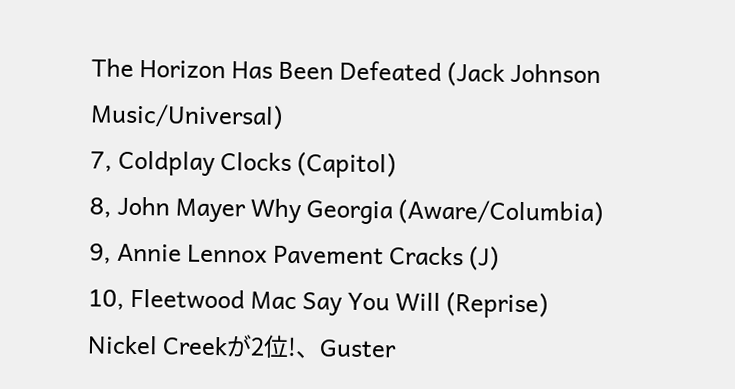The Horizon Has Been Defeated (Jack Johnson Music/Universal)
7, Coldplay Clocks (Capitol)
8, John Mayer Why Georgia (Aware/Columbia)
9, Annie Lennox Pavement Cracks (J)
10, Fleetwood Mac Say You Will (Reprise)
Nickel Creekが2位!、Guster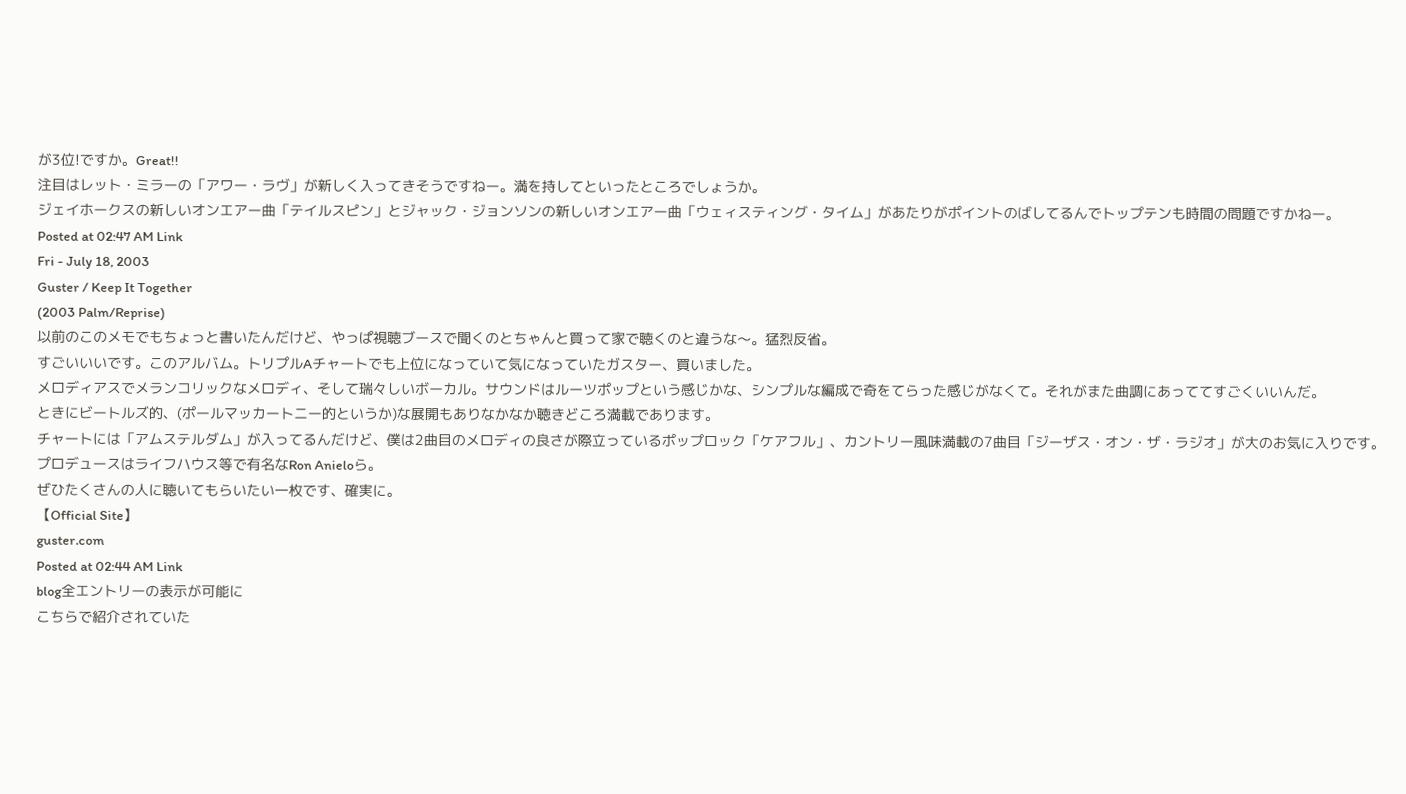が3位!ですか。Great!!
注目はレット・ミラーの「アワー・ラヴ」が新しく入ってきそうですねー。満を持してといったところでしょうか。
ジェイホークスの新しいオンエアー曲「テイルスピン」とジャック・ジョンソンの新しいオンエアー曲「ウェィスティング・タイム」があたりがポイントのばしてるんでトップテンも時間の問題ですかねー。
Posted at 02:47 AM Link
Fri - July 18, 2003
Guster / Keep It Together
(2003 Palm/Reprise)
以前のこのメモでもちょっと書いたんだけど、やっぱ視聴ブースで聞くのとちゃんと買って家で聴くのと違うな〜。猛烈反省。
すごいいいです。このアルバム。トリプルAチャートでも上位になっていて気になっていたガスター、買いました。
メロディアスでメランコリックなメロディ、そして瑞々しいボーカル。サウンドはルーツポップという感じかな、シンプルな編成で奇をてらった感じがなくて。それがまた曲調にあっててすごくいいんだ。
ときにビートルズ的、(ポールマッカートニー的というか)な展開もありなかなか聴きどころ満載であります。
チャートには「アムステルダム」が入ってるんだけど、僕は2曲目のメロディの良さが際立っているポップロック「ケアフル」、カントリー風味満載の7曲目「ジーザス・オン・ザ・ラジオ」が大のお気に入りです。
プロデュースはライフハウス等で有名なRon Anieloら。
ぜひたくさんの人に聴いてもらいたい一枚です、確実に。
【Official Site】
guster.com
Posted at 02:44 AM Link
blog全エントリーの表示が可能に
こちらで紹介されていた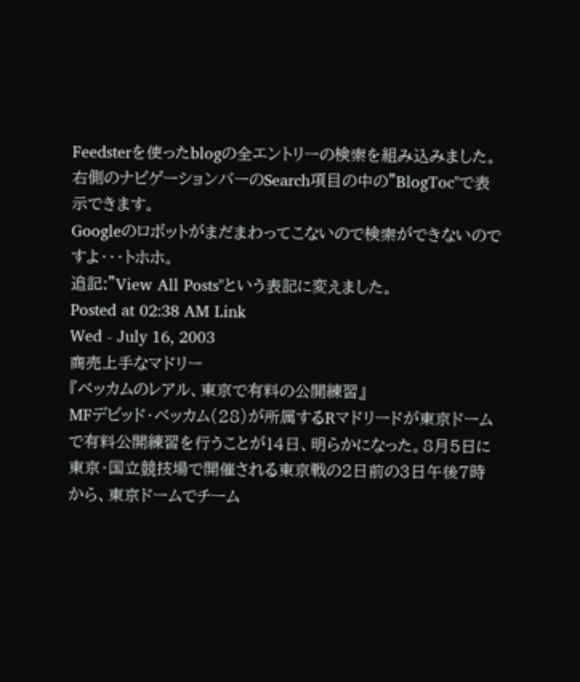Feedsterを使ったblogの全エントリーの検索を組み込みました。
右側のナビゲーションバーのSearch項目の中の”BlogToc"で表示できます。
Googleのロボットがまだまわってこないので検索ができないのですよ・・・トホホ。
追記:"View All Posts"という表記に変えました。
Posted at 02:38 AM Link
Wed - July 16, 2003
商売上手なマドリー
『ベッカムのレアル、東京で有料の公開練習』
MFデビッド・ベッカム(28)が所属するRマドリードが東京ドームで有料公開練習を行うことが14日、明らかになった。8月5日に東京・国立競技場で開催される東京戦の2日前の3日午後7時から、東京ドームでチーム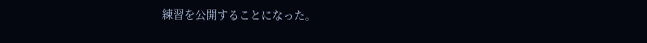練習を公開することになった。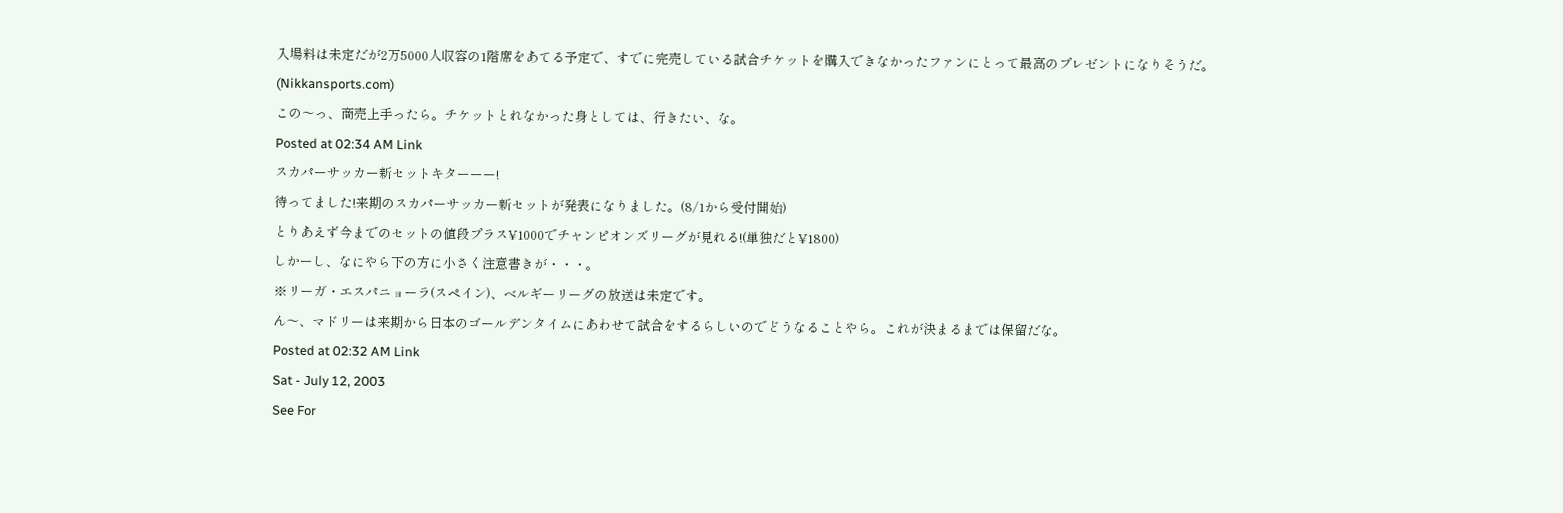入場料は未定だが2万5000人収容の1階席をあてる予定で、すでに完売している試合チケットを購入できなかったファンにとって最高のプレゼントになりそうだ。(Nikkansports.com)
この〜っ、商売上手ったら。チケットとれなかった身としては、行きたい、な。
Posted at 02:34 AM Link
スカパーサッカー新セットキターーー!
待ってました!来期のスカパーサッカー新セットが発表になりました。(8/1から受付開始)
とりあえず今までのセットの値段プラス¥1000でチャンピオンズリーグが見れる!(単独だと¥1800)
しかーし、なにやら下の方に小さく注意書きが・・・。
※リーガ・エスパニョーラ(スペイン)、ベルギーリーグの放送は未定です。
ん〜、マドリーは来期から日本のゴールデンタイムにあわせて試合をするらしいのでどうなることやら。これが決まるまでは保留だな。
Posted at 02:32 AM Link
Sat - July 12, 2003
See For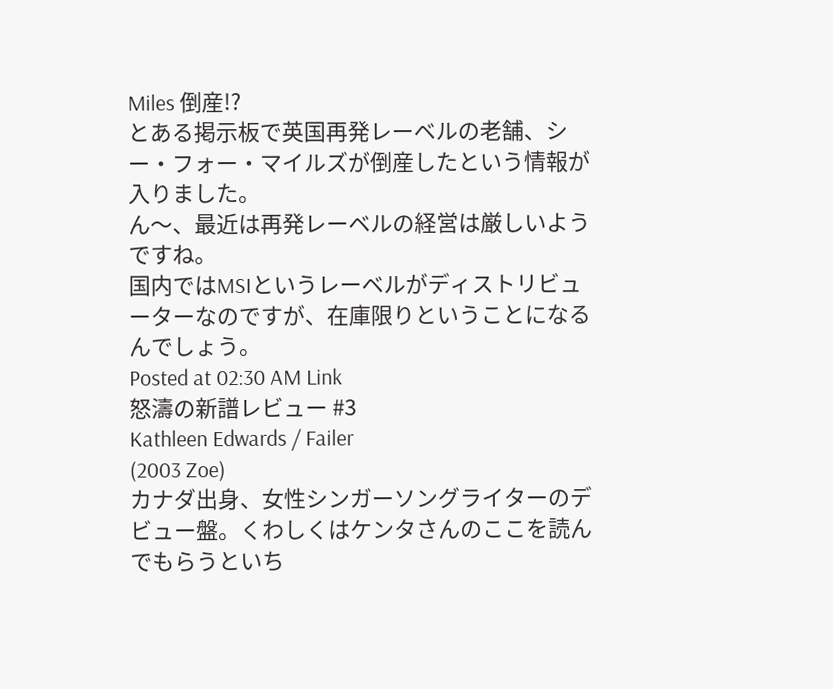Miles 倒産!?
とある掲示板で英国再発レーベルの老舗、シー・フォー・マイルズが倒産したという情報が入りました。
ん〜、最近は再発レーベルの経営は厳しいようですね。
国内ではMSIというレーベルがディストリビューターなのですが、在庫限りということになるんでしょう。
Posted at 02:30 AM Link
怒濤の新譜レビュー #3
Kathleen Edwards / Failer
(2003 Zoe)
カナダ出身、女性シンガーソングライターのデビュー盤。くわしくはケンタさんのここを読んでもらうといち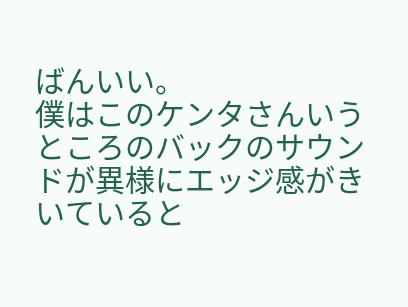ばんいい。
僕はこのケンタさんいうところのバックのサウンドが異様にエッジ感がきいていると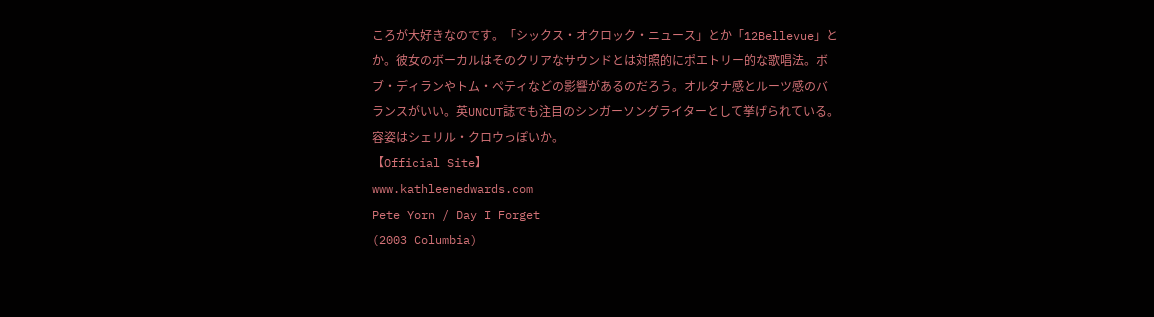ころが大好きなのです。「シックス・オクロック・ニュース」とか「12Bellevue」とか。彼女のボーカルはそのクリアなサウンドとは対照的にポエトリー的な歌唱法。ボブ・ディランやトム・ペティなどの影響があるのだろう。オルタナ感とルーツ感のバランスがいい。英UNCUT誌でも注目のシンガーソングライターとして挙げられている。容姿はシェリル・クロウっぽいか。
【Official Site】
www.kathleenedwards.com
Pete Yorn / Day I Forget
(2003 Columbia)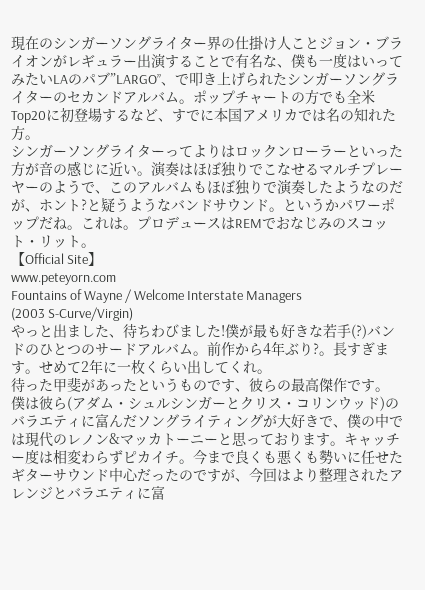現在のシンガーソングライター界の仕掛け人ことジョン・ブライオンがレギュラー出演することで有名な、僕も一度はいってみたいLAのパブ”LARGO”、で叩き上げられたシンガーソングライターのセカンドアルバム。ポップチャートの方でも全米Top20に初登場するなど、すでに本国アメリカでは名の知れた方。
シンガーソングライターってよりはロックンローラーといった方が音の感じに近い。演奏はほぼ独りでこなせるマルチプレーヤーのようで、このアルバムもほぼ独りで演奏したようなのだが、ホント?と疑うようなバンドサウンド。というかパワーポップだね。これは。プロデュースはREMでおなじみのスコット・リット。
【Official Site】
www.peteyorn.com
Fountains of Wayne / Welcome Interstate Managers
(2003 S-Curve/Virgin)
やっと出ました、待ちわびました!僕が最も好きな若手(?)バンドのひとつのサードアルバム。前作から4年ぶり?。長すぎます。せめて2年に一枚くらい出してくれ。
待った甲斐があったというものです、彼らの最高傑作です。
僕は彼ら(アダム・シュルシンガーとクリス・コリンウッド)のバラエティに富んだソングライティングが大好きで、僕の中では現代のレノン&マッカトーニーと思っております。キャッチー度は相変わらずピカイチ。今まで良くも悪くも勢いに任せたギターサウンド中心だったのですが、今回はより整理されたアレンジとバラエティに富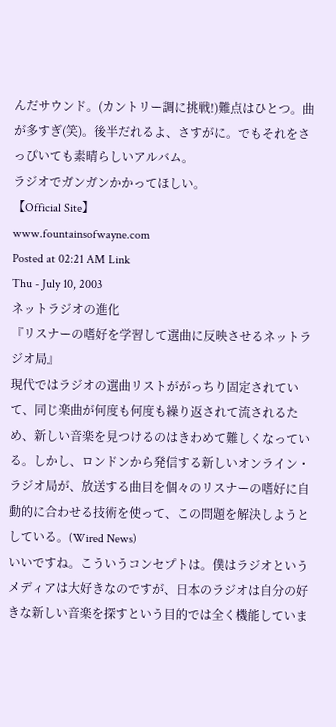んだサウンド。(カントリー調に挑戦!)難点はひとつ。曲が多すぎ(笑)。後半だれるよ、さすがに。でもそれをさっぴいても素晴らしいアルバム。
ラジオでガンガンかかってほしい。
【Official Site】
www.fountainsofwayne.com
Posted at 02:21 AM Link
Thu - July 10, 2003
ネットラジオの進化
『リスナーの嗜好を学習して選曲に反映させるネットラジオ局』
現代ではラジオの選曲リストががっちり固定されていて、同じ楽曲が何度も何度も繰り返されて流されるため、新しい音楽を見つけるのはきわめて難しくなっている。しかし、ロンドンから発信する新しいオンライン・ラジオ局が、放送する曲目を個々のリスナーの嗜好に自動的に合わせる技術を使って、この問題を解決しようとしている。(Wired News)
いいですね。こういうコンセプトは。僕はラジオというメディアは大好きなのですが、日本のラジオは自分の好きな新しい音楽を探すという目的では全く機能していま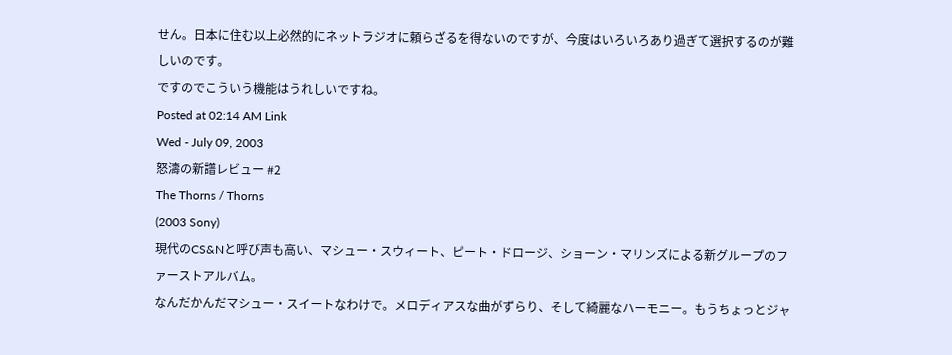せん。日本に住む以上必然的にネットラジオに頼らざるを得ないのですが、今度はいろいろあり過ぎて選択するのが難しいのです。
ですのでこういう機能はうれしいですね。
Posted at 02:14 AM Link
Wed - July 09, 2003
怒濤の新譜レビュー #2
The Thorns / Thorns
(2003 Sony)
現代のCS&Nと呼び声も高い、マシュー・スウィート、ピート・ドロージ、ショーン・マリンズによる新グループのファーストアルバム。
なんだかんだマシュー・スイートなわけで。メロディアスな曲がずらり、そして綺麗なハーモニー。もうちょっとジャ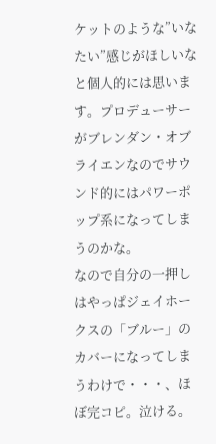ケットのような”いなたい”感じがほしいなと個人的には思います。プロデューサーがブレンダン・オブライエンなのでサウンド的にはパワーポップ系になってしまうのかな。
なので自分の一押しはやっぱジェイホークスの「ブルー」のカバーになってしまうわけで・・・、ほぼ完コピ。泣ける。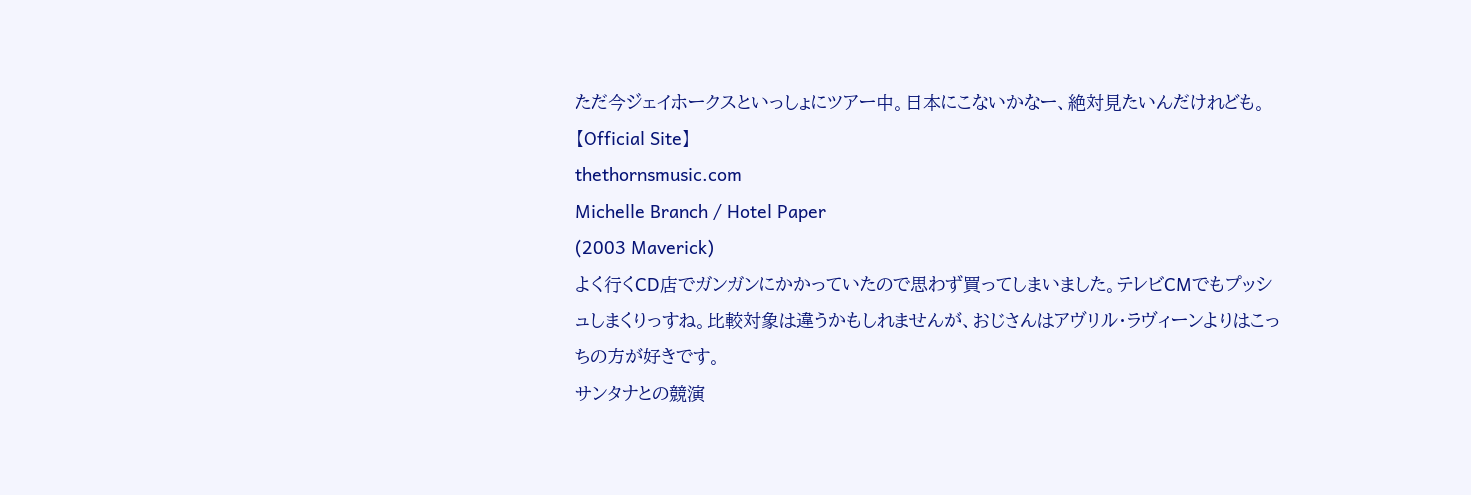ただ今ジェイホークスといっしょにツアー中。日本にこないかなー、絶対見たいんだけれども。
【Official Site】
thethornsmusic.com
Michelle Branch / Hotel Paper
(2003 Maverick)
よく行くCD店でガンガンにかかっていたので思わず買ってしまいました。テレビCMでもプッシュしまくりっすね。比較対象は違うかもしれませんが、おじさんはアヴリル・ラヴィーンよりはこっちの方が好きです。
サンタナとの競演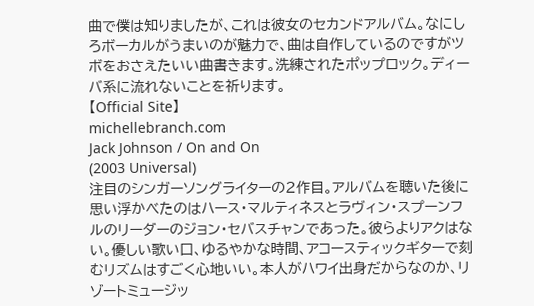曲で僕は知りましたが、これは彼女のセカンドアルバム。なにしろボーカルがうまいのが魅力で、曲は自作しているのですがツボをおさえたいい曲書きます。洗練されたポップロック。ディーバ系に流れないことを祈ります。
【Official Site】
michellebranch.com
Jack Johnson / On and On
(2003 Universal)
注目のシンガーソングライターの2作目。アルバムを聴いた後に思い浮かべたのはハース・マルティネスとラヴィン・スプーンフルのリーダーのジョン・セバスチャンであった。彼らよりアクはない。優しい歌い口、ゆるやかな時間、アコースティックギターで刻むリズムはすごく心地いい。本人がハワイ出身だからなのか、リゾートミュージッ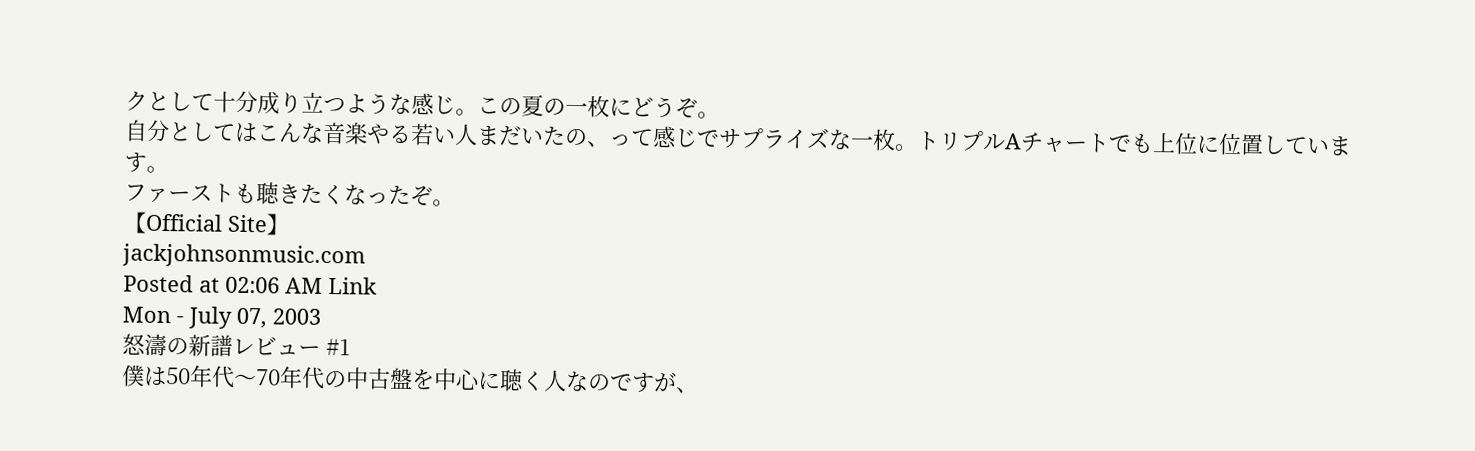クとして十分成り立つような感じ。この夏の一枚にどうぞ。
自分としてはこんな音楽やる若い人まだいたの、って感じでサプライズな一枚。トリプルAチャートでも上位に位置しています。
ファーストも聴きたくなったぞ。
【Official Site】
jackjohnsonmusic.com
Posted at 02:06 AM Link
Mon - July 07, 2003
怒濤の新譜レビュー #1
僕は50年代〜70年代の中古盤を中心に聴く人なのですが、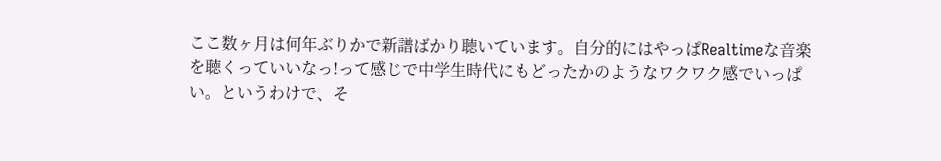ここ数ヶ月は何年ぶりかで新譜ばかり聴いています。自分的にはやっぱRealtimeな音楽を聴くっていいなっ!って感じで中学生時代にもどったかのようなワクワク感でいっぱい。というわけで、そ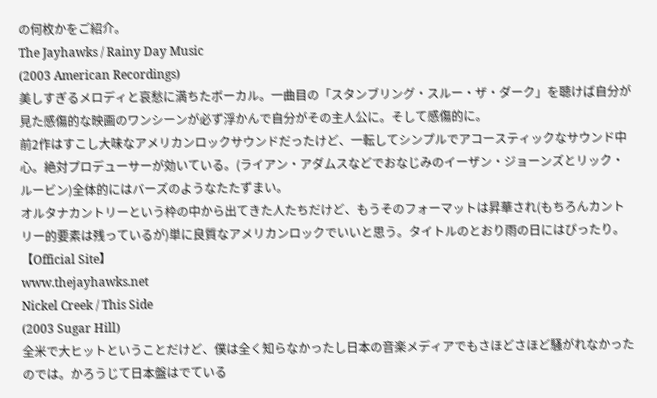の何枚かをご紹介。
The Jayhawks / Rainy Day Music
(2003 American Recordings)
美しすぎるメロディと哀愁に満ちたボーカル。一曲目の「スタンブリング・スルー・ザ・ダーク」を聴けば自分が見た感傷的な映画のワンシーンが必ず浮かんで自分がその主人公に。そして感傷的に。
前2作はすこし大味なアメリカンロックサウンドだったけど、一転してシンプルでアコースティックなサウンド中心。絶対プロデューサーが効いている。(ライアン・アダムスなどでおなじみのイーザン・ジョーンズとリック・ルービン)全体的にはバーズのようなたたずまい。
オルタナカントリーという枠の中から出てきた人たちだけど、もうそのフォーマットは昇華され(もちろんカントリー的要素は残っているが)単に良質なアメリカンロックでいいと思う。タイトルのとおり雨の日にはぴったり。
【Official Site】
www.thejayhawks.net
Nickel Creek / This Side
(2003 Sugar Hill)
全米で大ヒットということだけど、僕は全く知らなかったし日本の音楽メディアでもさほどさほど騒がれなかったのでは。かろうじて日本盤はでている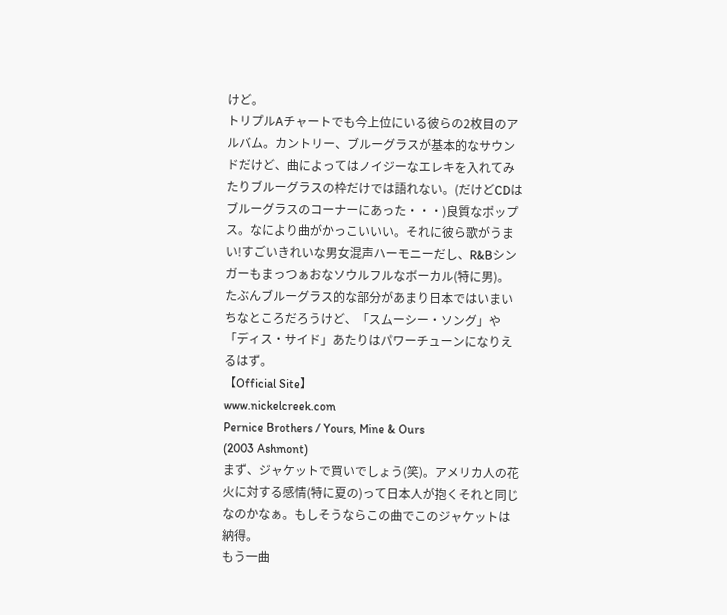けど。
トリプルAチャートでも今上位にいる彼らの2枚目のアルバム。カントリー、ブルーグラスが基本的なサウンドだけど、曲によってはノイジーなエレキを入れてみたりブルーグラスの枠だけでは語れない。(だけどCDはブルーグラスのコーナーにあった・・・)良質なポップス。なにより曲がかっこいいい。それに彼ら歌がうまい!すごいきれいな男女混声ハーモニーだし、R&Bシンガーもまっつぁおなソウルフルなボーカル(特に男)。
たぶんブルーグラス的な部分があまり日本ではいまいちなところだろうけど、「スムーシー・ソング」や「ディス・サイド」あたりはパワーチューンになりえるはず。
【Official Site】
www.nickelcreek.com
Pernice Brothers / Yours, Mine & Ours
(2003 Ashmont)
まず、ジャケットで買いでしょう(笑)。アメリカ人の花火に対する感情(特に夏の)って日本人が抱くそれと同じなのかなぁ。もしそうならこの曲でこのジャケットは納得。
もう一曲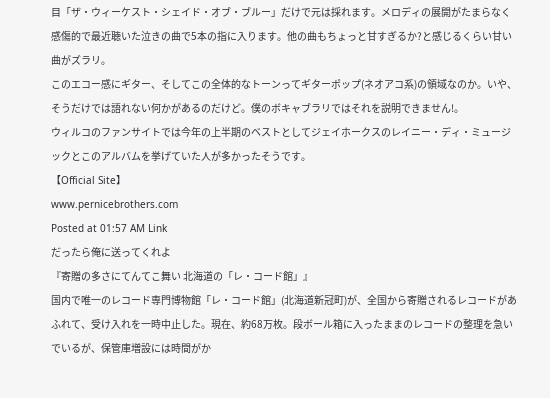目「ザ・ウィーケスト・シェイド・オブ・ブルー」だけで元は採れます。メロディの展開がたまらなく感傷的で最近聴いた泣きの曲で5本の指に入ります。他の曲もちょっと甘すぎるか?と感じるくらい甘い曲がズラリ。
このエコー感にギター、そしてこの全体的なトーンってギターポップ(ネオアコ系)の領域なのか。いや、そうだけでは語れない何かがあるのだけど。僕のボキャブラリではそれを説明できません!。
ウィルコのファンサイトでは今年の上半期のベストとしてジェイホークスのレイニー・ディ・ミュージックとこのアルバムを挙げていた人が多かったそうです。
【Official Site】
www.pernicebrothers.com
Posted at 01:57 AM Link
だったら俺に送ってくれよ
『寄贈の多さにてんてこ舞い 北海道の「レ・コード館」』
国内で唯一のレコード専門博物館「レ・コード館」(北海道新冠町)が、全国から寄贈されるレコードがあふれて、受け入れを一時中止した。現在、約68万枚。段ボール箱に入ったままのレコードの整理を急いでいるが、保管庫増設には時間がか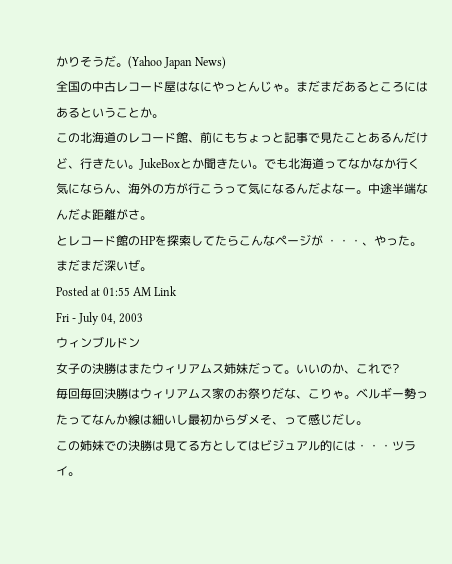かりそうだ。(Yahoo Japan News)
全国の中古レコード屋はなにやっとんじゃ。まだまだあるところにはあるということか。
この北海道のレコード館、前にもちょっと記事で見たことあるんだけど、行きたい。JukeBoxとか聞きたい。でも北海道ってなかなか行く気にならん、海外の方が行こうって気になるんだよなー。中途半端なんだよ距離がさ。
とレコード館のHPを探索してたらこんなページが ・・・、やった。まだまだ深いぜ。
Posted at 01:55 AM Link
Fri - July 04, 2003
ウィンブルドン
女子の決勝はまたウィリアムス姉妹だって。いいのか、これで?
毎回毎回決勝はウィリアムス家のお祭りだな、こりゃ。ベルギー勢ったってなんか線は細いし最初からダメそ、って感じだし。
この姉妹での決勝は見てる方としてはビジュアル的には・・・ツライ。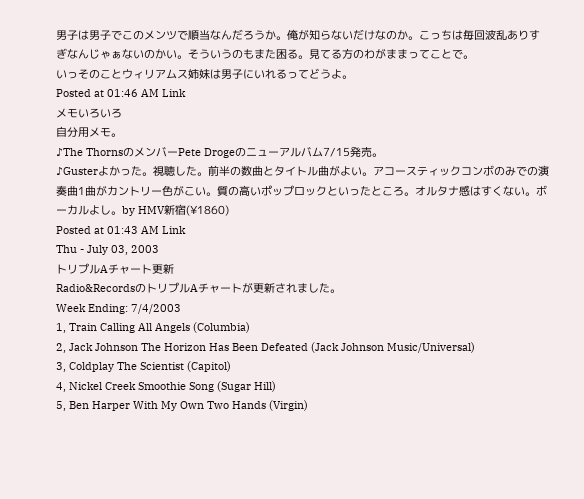男子は男子でこのメンツで順当なんだろうか。俺が知らないだけなのか。こっちは毎回波乱ありすぎなんじゃぁないのかい。そういうのもまた困る。見てる方のわがままってことで。
いっそのことウィリアムス姉妹は男子にいれるってどうよ。
Posted at 01:46 AM Link
メモいろいろ
自分用メモ。
♪The ThornsのメンバーPete Drogeのニューアルバム7/15発売。
♪Gusterよかった。視聴した。前半の数曲とタイトル曲がよい。アコースティックコンボのみでの演奏曲1曲がカントリー色がこい。質の高いポップロックといったところ。オルタナ感はすくない。ボーカルよし。by HMV新宿(¥1860)
Posted at 01:43 AM Link
Thu - July 03, 2003
トリプルAチャート更新
Radio&RecordsのトリプルAチャートが更新されました。
Week Ending: 7/4/2003
1, Train Calling All Angels (Columbia)
2, Jack Johnson The Horizon Has Been Defeated (Jack Johnson Music/Universal)
3, Coldplay The Scientist (Capitol)
4, Nickel Creek Smoothie Song (Sugar Hill)
5, Ben Harper With My Own Two Hands (Virgin)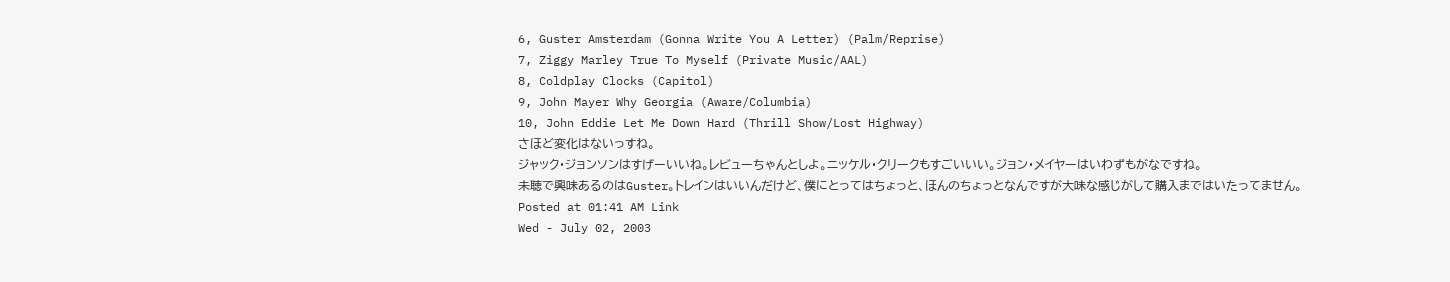6, Guster Amsterdam (Gonna Write You A Letter) (Palm/Reprise)
7, Ziggy Marley True To Myself (Private Music/AAL)
8, Coldplay Clocks (Capitol)
9, John Mayer Why Georgia (Aware/Columbia)
10, John Eddie Let Me Down Hard (Thrill Show/Lost Highway)
さほど変化はないっすね。
ジャック・ジョンソンはすげーいいね。レビューちゃんとしよ。ニッケル・クリークもすごいいい。ジョン・メイヤーはいわずもがなですね。
未聴で興味あるのはGuster。トレインはいいんだけど、僕にとってはちょっと、ほんのちょっとなんですが大味な感じがして購入まではいたってません。
Posted at 01:41 AM Link
Wed - July 02, 2003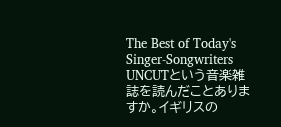The Best of Today's Singer-Songwriters
UNCUTという音楽雑誌を読んだことありますか。イギリスの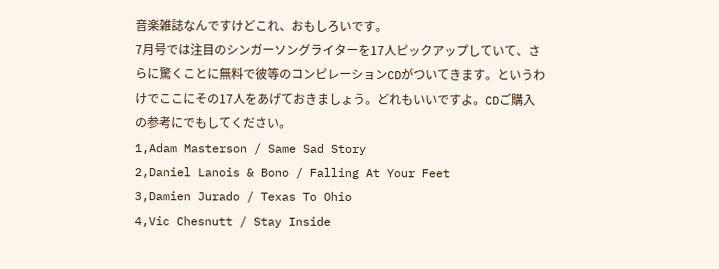音楽雑誌なんですけどこれ、おもしろいです。
7月号では注目のシンガーソングライターを17人ピックアップしていて、さらに驚くことに無料で彼等のコンピレーションCDがついてきます。というわけでここにその17人をあげておきましょう。どれもいいですよ。CDご購入の参考にでもしてください。
1,Adam Masterson / Same Sad Story
2,Daniel Lanois & Bono / Falling At Your Feet
3,Damien Jurado / Texas To Ohio
4,Vic Chesnutt / Stay Inside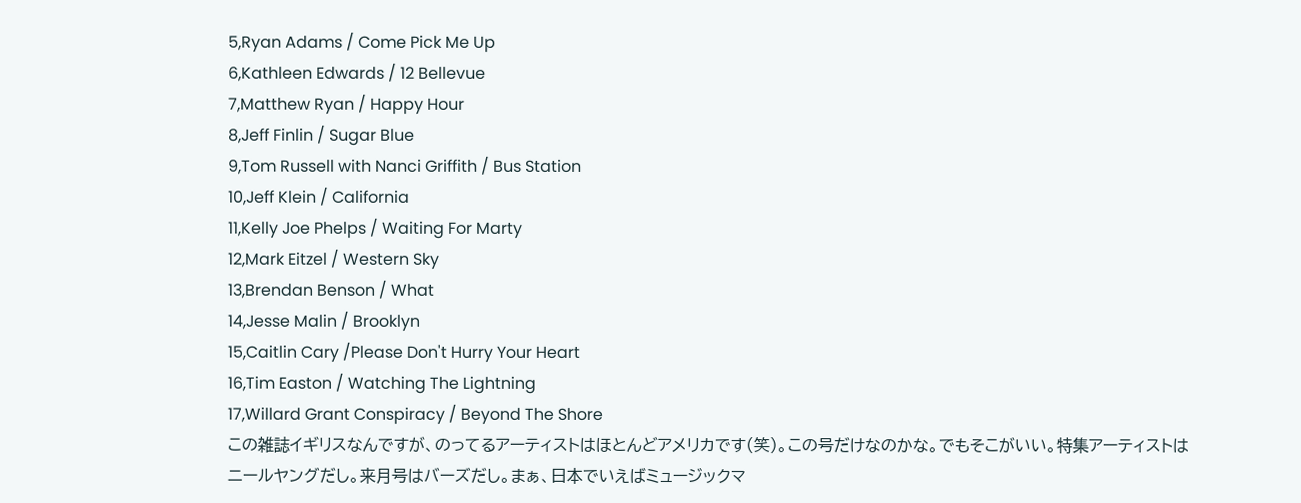5,Ryan Adams / Come Pick Me Up
6,Kathleen Edwards / 12 Bellevue
7,Matthew Ryan / Happy Hour
8,Jeff Finlin / Sugar Blue
9,Tom Russell with Nanci Griffith / Bus Station
10,Jeff Klein / California
11,Kelly Joe Phelps / Waiting For Marty
12,Mark Eitzel / Western Sky
13,Brendan Benson / What
14,Jesse Malin / Brooklyn
15,Caitlin Cary /Please Don't Hurry Your Heart
16,Tim Easton / Watching The Lightning
17,Willard Grant Conspiracy / Beyond The Shore
この雑誌イギリスなんですが、のってるアーティストはほとんどアメリカです(笑)。この号だけなのかな。でもそこがいい。特集アーティストはニールヤングだし。来月号はバーズだし。まぁ、日本でいえばミュージックマ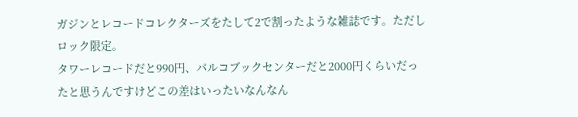ガジンとレコードコレクターズをたして2で割ったような雑誌です。ただしロック限定。
タワーレコードだと990円、パルコブックセンターだと2000円くらいだったと思うんですけどこの差はいったいなんなん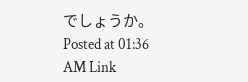でしょうか。
Posted at 01:36 AM Link